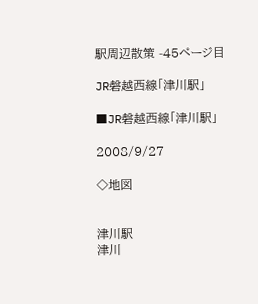駅周辺散策 -45ページ目

JR磐越西線「津川駅」

■JR磐越西線「津川駅」

2008/9/27

◇地図


津川駅
津川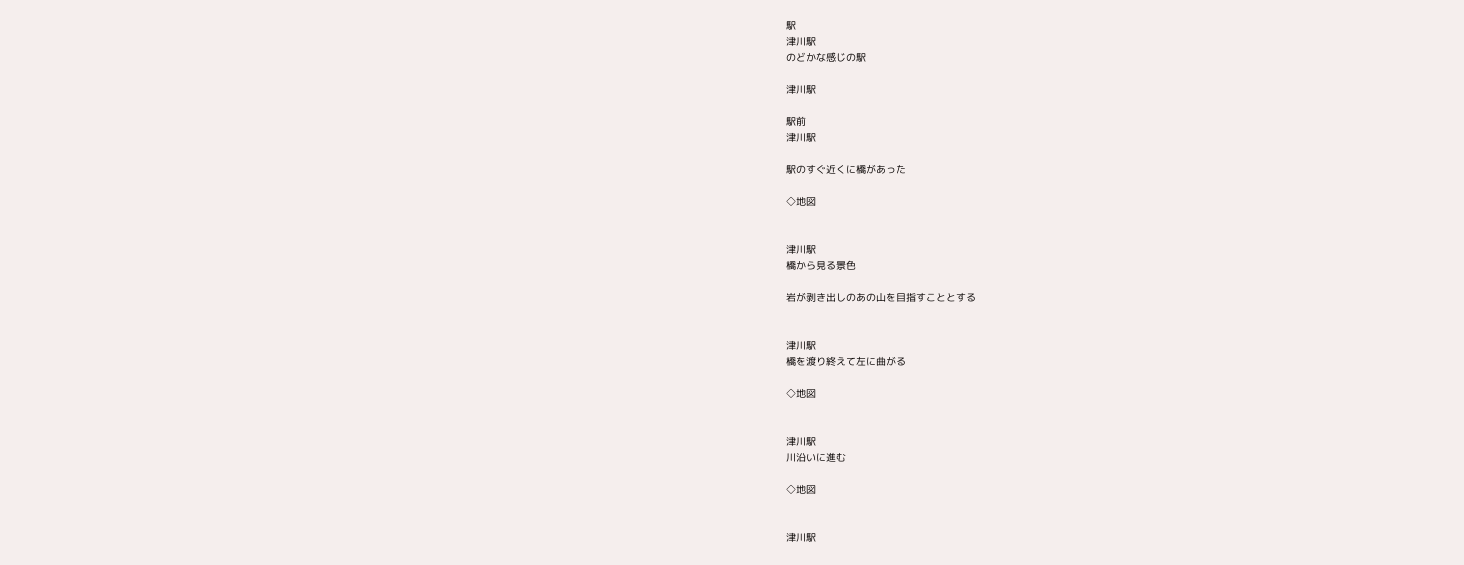駅
津川駅
のどかな感じの駅

津川駅

駅前
津川駅

駅のすぐ近くに橋があった

◇地図


津川駅
橋から見る景色

岩が剥き出しのあの山を目指すこととする


津川駅
橋を渡り終えて左に曲がる

◇地図


津川駅
川沿いに進む

◇地図


津川駅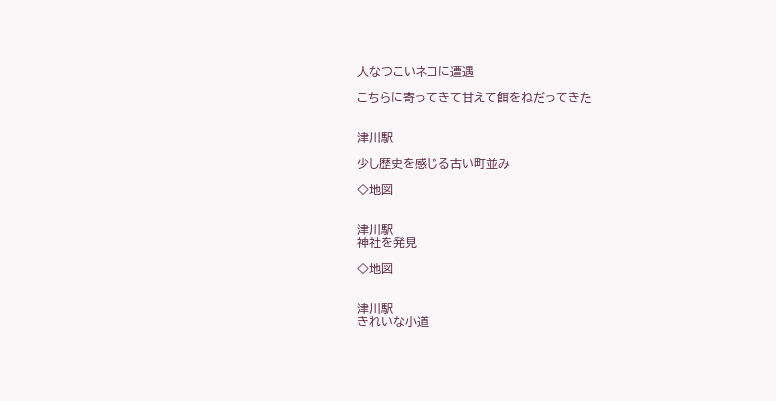人なつこいネコに遭遇

こちらに寄ってきて甘えて餌をねだってきた


津川駅

少し歴史を感じる古い町並み

◇地図


津川駅
神社を発見

◇地図


津川駅
きれいな小道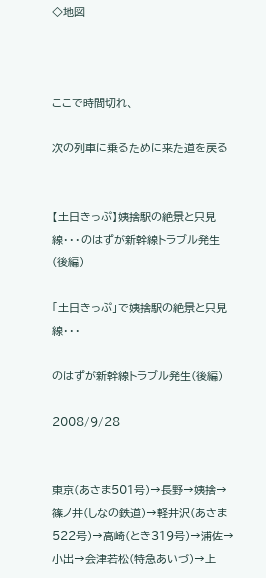◇地図



ここで時間切れ、

次の列車に乗るために来た道を戻る


【土日きっぷ】姨捨駅の絶景と只見線・・・のはずが新幹線トラブル発生(後編)

「土日きっぷ」で姨捨駅の絶景と只見線・・・

のはずが新幹線トラブル発生(後編)

2008/9/28


東京(あさま501号)→長野→姨捨→篠ノ井(しなの鉄道)→軽井沢(あさま522号)→高崎(とき319号)→浦佐→小出→会津若松(特急あいづ)→上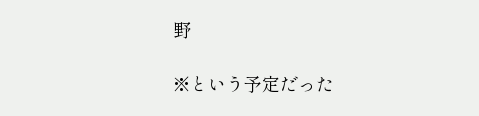野

※という予定だった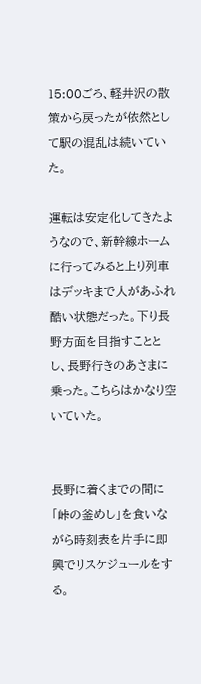15:00ごろ、軽井沢の散策から戻ったが依然として駅の混乱は続いていた。

運転は安定化してきたようなので、新幹線ホームに行ってみると上り列車はデッキまで人があふれ酷い状態だった。下り長野方面を目指すこととし、長野行きのあさまに乗った。こちらはかなり空いていた。


長野に着くまでの間に「峠の釜めし」を食いながら時刻表を片手に即興でリスケジュールをする。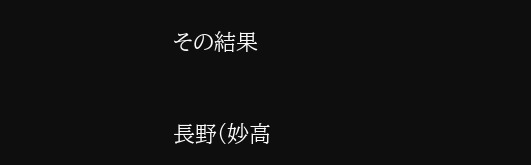その結果


長野(妙高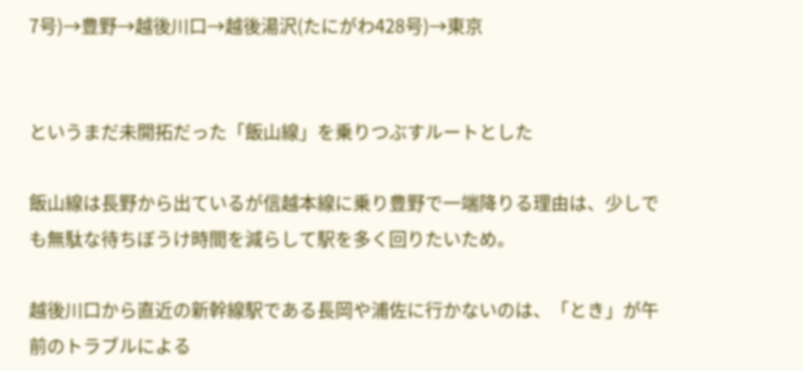7号)→豊野→越後川口→越後湯沢(たにがわ428号)→東京


というまだ未開拓だった「飯山線」を乗りつぶすルートとした

飯山線は長野から出ているが信越本線に乗り豊野で一端降りる理由は、少しでも無駄な待ちぼうけ時間を減らして駅を多く回りたいため。

越後川口から直近の新幹線駅である長岡や浦佐に行かないのは、「とき」が午前のトラブルによる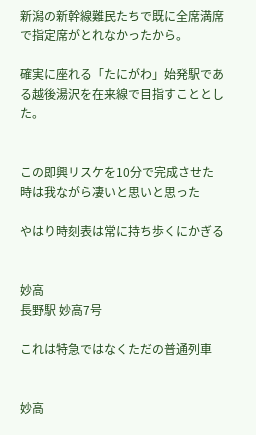新潟の新幹線難民たちで既に全席満席で指定席がとれなかったから。

確実に座れる「たにがわ」始発駅である越後湯沢を在来線で目指すこととした。


この即興リスケを10分で完成させた時は我ながら凄いと思いと思った

やはり時刻表は常に持ち歩くにかぎる


妙高
長野駅 妙高7号

これは特急ではなくただの普通列車


妙高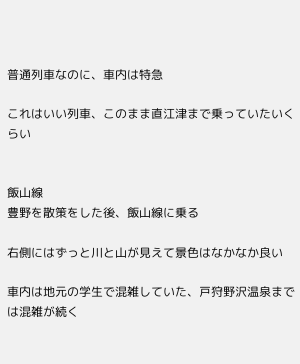普通列車なのに、車内は特急

これはいい列車、このまま直江津まで乗っていたいくらい


飯山線
豊野を散策をした後、飯山線に乗る

右側にはずっと川と山が見えて景色はなかなか良い

車内は地元の学生で混雑していた、戸狩野沢温泉までは混雑が続く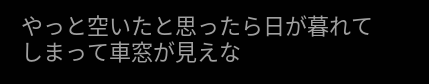やっと空いたと思ったら日が暮れてしまって車窓が見えな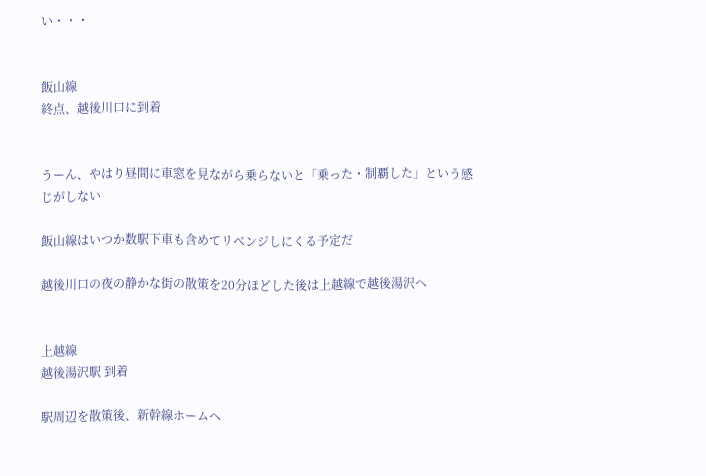い・・・


飯山線
終点、越後川口に到着


うーん、やはり昼間に車窓を見ながら乗らないと「乗った・制覇した」という感じがしない

飯山線はいつか数駅下車も含めてリベンジしにくる予定だ

越後川口の夜の静かな街の散策を20分ほどした後は上越線で越後湯沢へ


上越線
越後湯沢駅 到着

駅周辺を散策後、新幹線ホームへ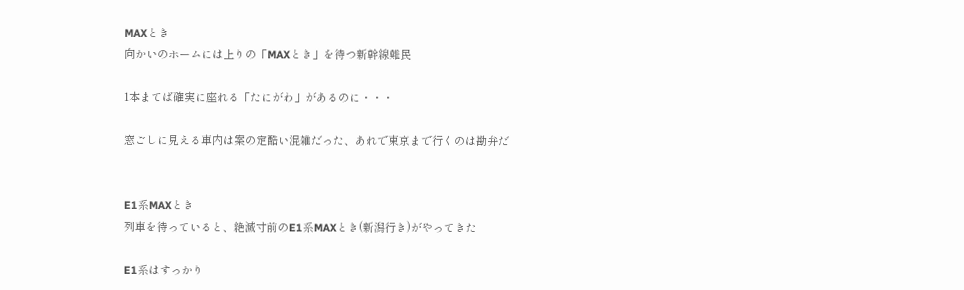MAXとき
向かいのホームには上りの「MAXとき」を待つ新幹線難民

1本まてば確実に座れる「たにがわ」があるのに・・・

窓ごしに見える車内は案の定酷い混雑だった、あれで東京まで行くのは勘弁だ


E1系MAXとき
列車を待っていると、絶滅寸前のE1系MAXとき(新潟行き)がやってきた

E1系はすっかり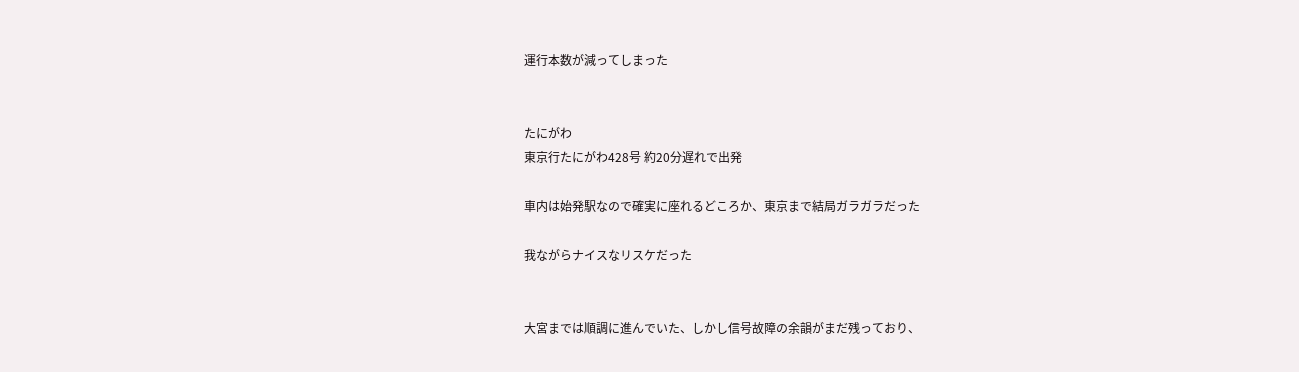運行本数が減ってしまった


たにがわ
東京行たにがわ428号 約20分遅れで出発

車内は始発駅なので確実に座れるどころか、東京まで結局ガラガラだった

我ながらナイスなリスケだった


大宮までは順調に進んでいた、しかし信号故障の余韻がまだ残っており、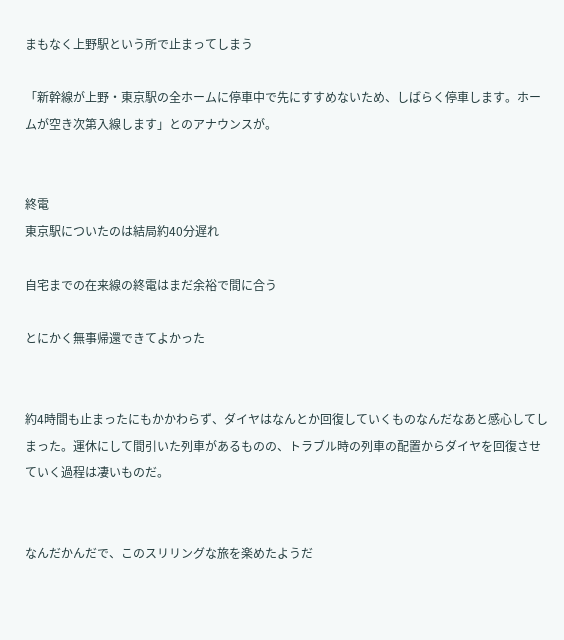まもなく上野駅という所で止まってしまう

「新幹線が上野・東京駅の全ホームに停車中で先にすすめないため、しばらく停車します。ホームが空き次第入線します」とのアナウンスが。


終電
東京駅についたのは結局約40分遅れ

自宅までの在来線の終電はまだ余裕で間に合う

とにかく無事帰還できてよかった


約4時間も止まったにもかかわらず、ダイヤはなんとか回復していくものなんだなあと感心してしまった。運休にして間引いた列車があるものの、トラブル時の列車の配置からダイヤを回復させていく過程は凄いものだ。


なんだかんだで、このスリリングな旅を楽めたようだ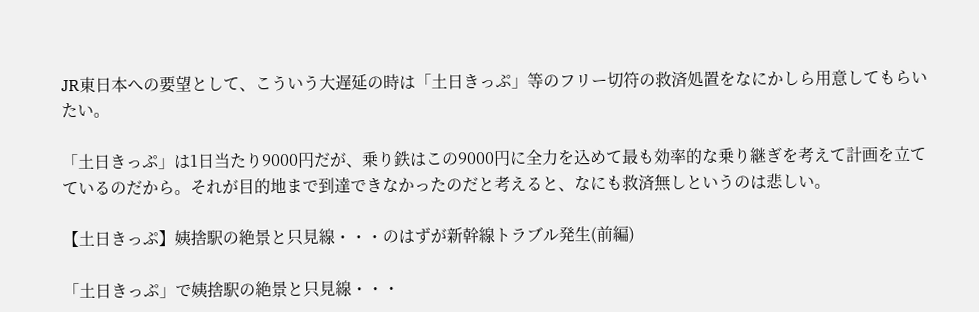JR東日本への要望として、こういう大遅延の時は「土日きっぷ」等のフリー切符の救済処置をなにかしら用意してもらいたい。

「土日きっぷ」は1日当たり9000円だが、乗り鉄はこの9000円に全力を込めて最も効率的な乗り継ぎを考えて計画を立てているのだから。それが目的地まで到達できなかったのだと考えると、なにも救済無しというのは悲しい。

【土日きっぷ】姨捨駅の絶景と只見線・・・のはずが新幹線トラブル発生(前編)

「土日きっぷ」で姨捨駅の絶景と只見線・・・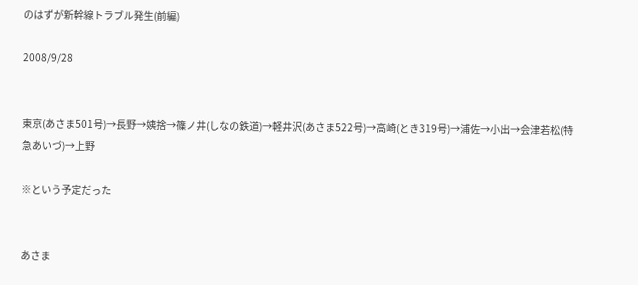のはずが新幹線トラブル発生(前編)

2008/9/28


東京(あさま501号)→長野→姨捨→篠ノ井(しなの鉄道)→軽井沢(あさま522号)→高崎(とき319号)→浦佐→小出→会津若松(特急あいづ)→上野

※という予定だった


あさま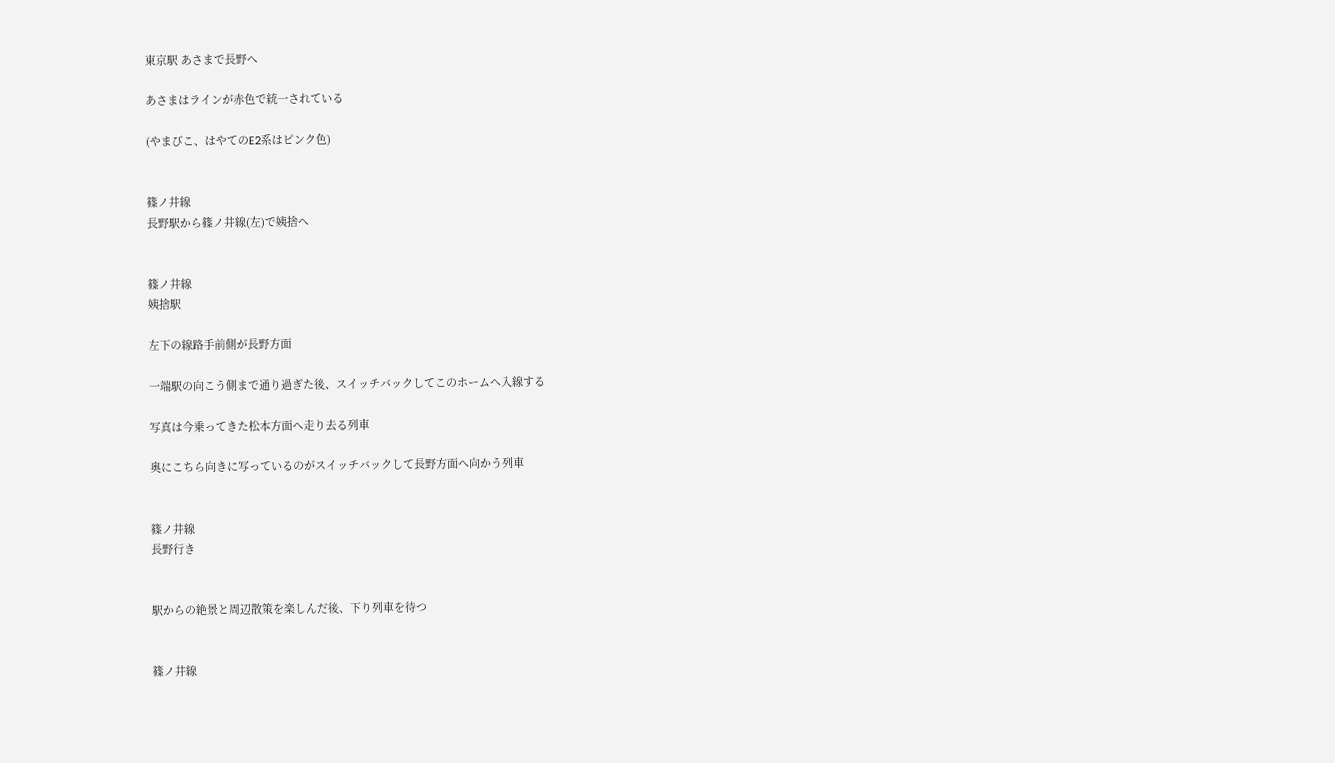東京駅 あさまで長野へ

あさまはラインが赤色で統一されている

(やまびこ、はやてのE2系はピンク色)


篠ノ井線
長野駅から篠ノ井線(左)で姨捨へ


篠ノ井線
姨捨駅

左下の線路手前側が長野方面

一端駅の向こう側まで通り過ぎた後、スイッチバックしてこのホームへ入線する

写真は今乗ってきた松本方面へ走り去る列車

奥にこちら向きに写っているのがスイッチバックして長野方面へ向かう列車


篠ノ井線
長野行き


駅からの絶景と周辺散策を楽しんだ後、下り列車を待つ


篠ノ井線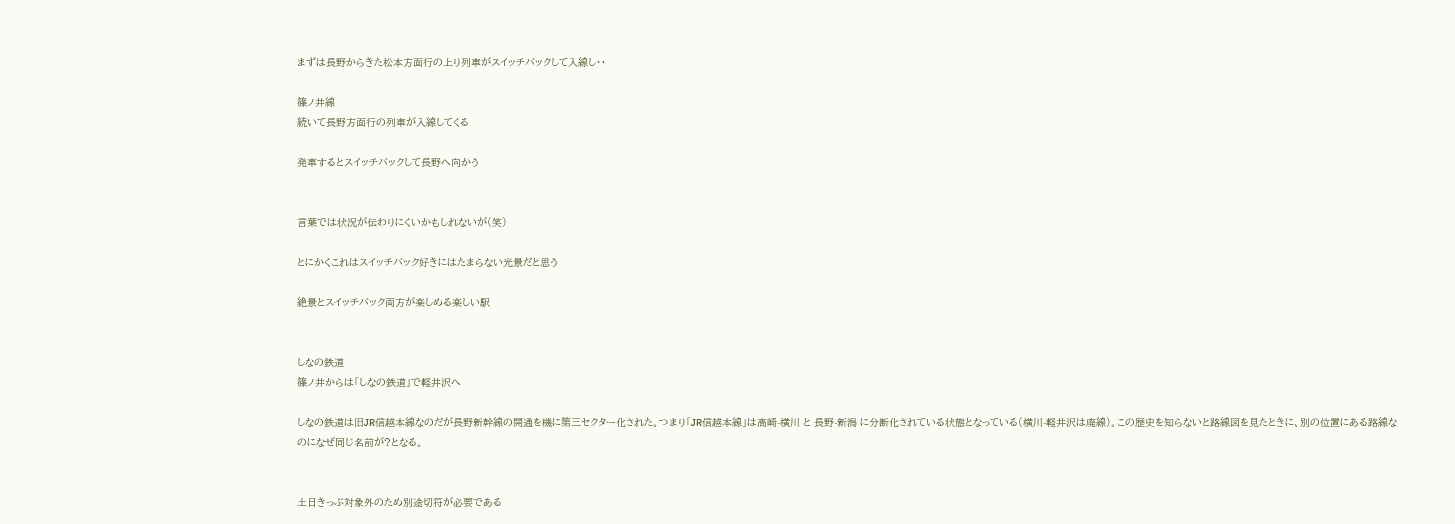まずは長野からきた松本方面行の上り列車がスイッチバックして入線し・・

篠ノ井線
続いて長野方面行の列車が入線してくる

発車するとスイッチバックして長野へ向かう


言葉では状況が伝わりにくいかもしれないが(笑)

とにかくこれはスイッチバック好きにはたまらない光景だと思う

絶景とスイッチバック両方が楽しめる楽しい駅


しなの鉄道
篠ノ井からは「しなの鉄道」で軽井沢へ

しなの鉄道は旧JR信越本線なのだが長野新幹線の開通を機に第三セクター化された。つまり「JR信越本線」は高崎-横川 と 長野-新潟 に分断化されている状態となっている(横川-軽井沢は廃線)。この歴史を知らないと路線図を見たときに、別の位置にある路線なのになぜ同じ名前が?となる。


土日きっぷ対象外のため別途切符が必要である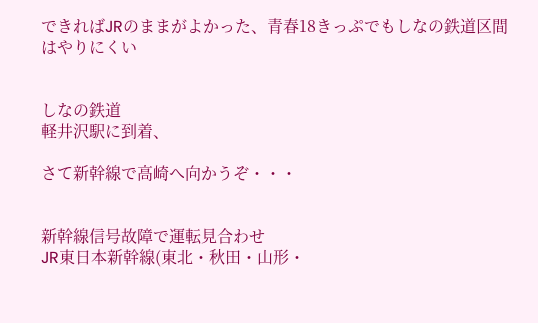できればJRのままがよかった、青春18きっぷでもしなの鉄道区間はやりにくい


しなの鉄道
軽井沢駅に到着、

さて新幹線で高崎へ向かうぞ・・・


新幹線信号故障で運転見合わせ
JR東日本新幹線(東北・秋田・山形・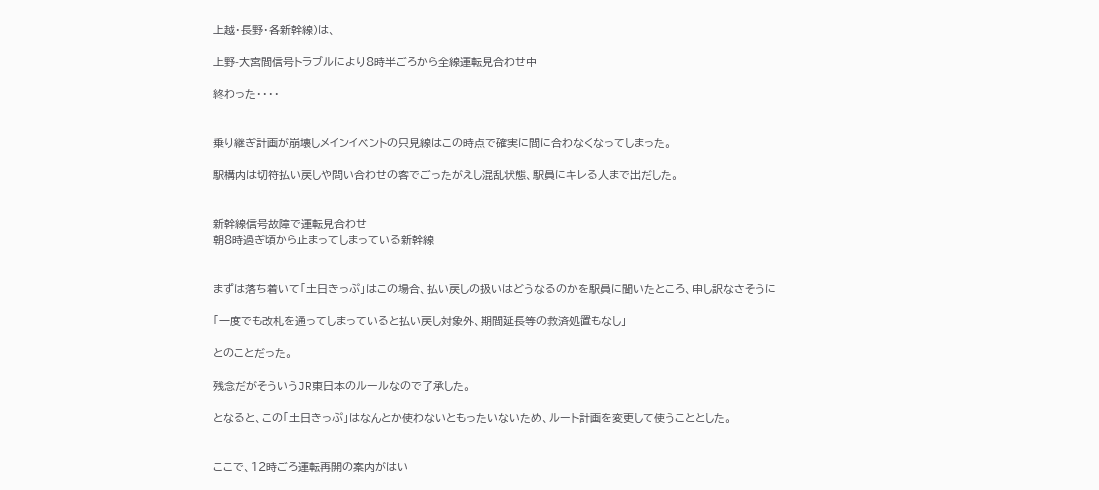上越・長野・各新幹線)は、

上野-大宮間信号トラブルにより8時半ごろから全線運転見合わせ中

終わった・・・・


乗り継ぎ計画が崩壊しメインイベントの只見線はこの時点で確実に間に合わなくなってしまった。

駅構内は切符払い戻しや問い合わせの客でごったがえし混乱状態、駅員にキレる人まで出だした。


新幹線信号故障で運転見合わせ
朝8時過ぎ頃から止まってしまっている新幹線


まずは落ち着いて「土日きっぷ」はこの場合、払い戻しの扱いはどうなるのかを駅員に聞いたところ、申し訳なさそうに

「一度でも改札を通ってしまっていると払い戻し対象外、期間延長等の救済処置もなし」

とのことだった。

残念だがそういうJR東日本のルールなので了承した。

となると、この「土日きっぷ」はなんとか使わないともったいないため、ルート計画を変更して使うこととした。


ここで、12時ごろ運転再開の案内がはい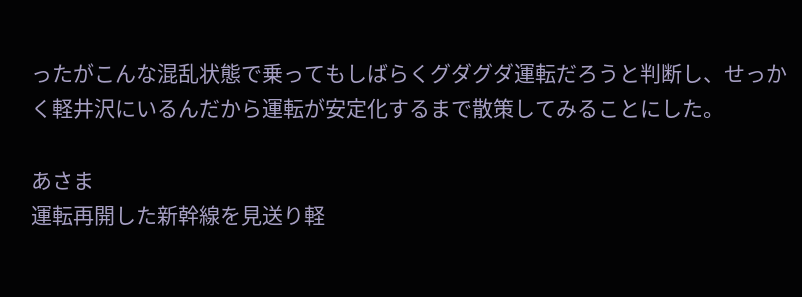ったがこんな混乱状態で乗ってもしばらくグダグダ運転だろうと判断し、せっかく軽井沢にいるんだから運転が安定化するまで散策してみることにした。

あさま
運転再開した新幹線を見送り軽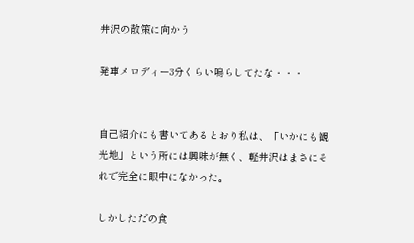井沢の散策に向かう

発車メロディー3分くらい鳴らしてたな・・・


自己紹介にも書いてあるとおり私は、「いかにも観光地」という所には興味が無く、軽井沢はまさにそれで完全に眼中になかった。

しかしただの食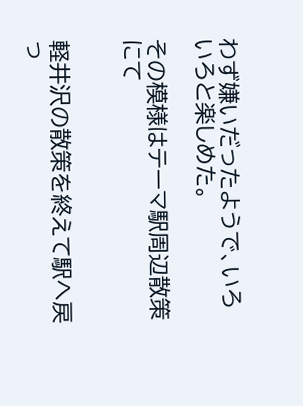わず嫌いだったようで、いろいろと楽しめた。

その模様はテーマ駅周辺散策にて


軽井沢の散策を終えて駅へ戻っ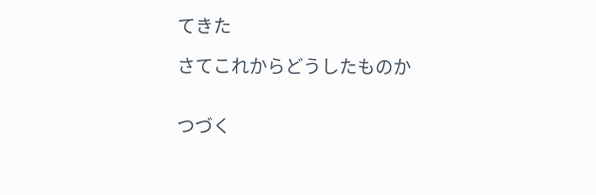てきた

さてこれからどうしたものか


つづく